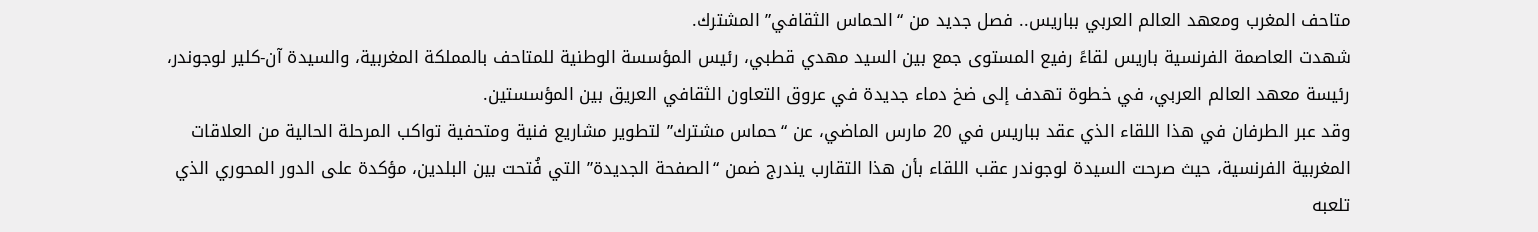متاحف المغرب ومعهد العالم العربي بباريس.. فصل جديد من “الحماس الثقافي” المشترك.
شهدت العاصمة الفرنسية باريس لقاءً رفيع المستوى جمع بين السيد مهدي قطبي، رئيس المؤسسة الوطنية للمتاحف بالمملكة المغربية، والسيدة آن-كلير لوجوندر، رئيسة معهد العالم العربي، في خطوة تهدف إلى ضخ دماء جديدة في عروق التعاون الثقافي العريق بين المؤسستين.
وقد عبر الطرفان في هذا اللقاء الذي عقد بباريس في 20 مارس الماضي، عن “حماس مشترك” لتطوير مشاريع فنية ومتحفية تواكب المرحلة الحالية من العلاقات المغربية الفرنسية، حيث صرحت السيدة لوجوندر عقب اللقاء بأن هذا التقارب يندرج ضمن “الصفحة الجديدة” التي فُتحت بين البلدين، مؤكدة على الدور المحوري الذي تلعبه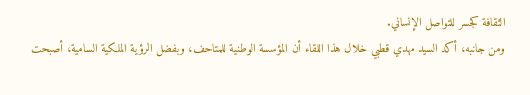الثقافة كجسر للتواصل الإنساني.
ومن جانبه، أكد السيد مهدي قطبي خلال هذا اللقاء أن المؤسسة الوطنية للمتاحف، وبفضل الرؤية الملكية السامية، أصبحت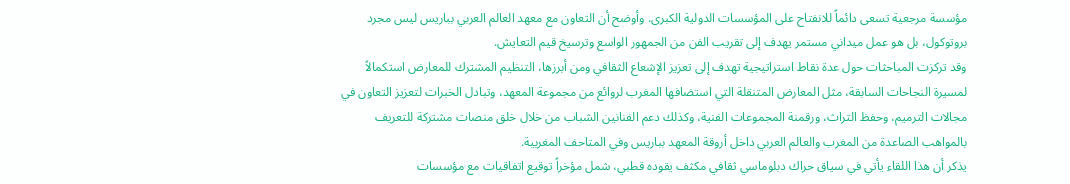مؤسسة مرجعية تسعى دائماً للانفتاح على المؤسسات الدولية الكبرى. وأوضح أن التعاون مع معهد العالم العربي بباريس ليس مجرد بروتوكول، بل هو عمل ميداني مستمر يهدف إلى تقريب الفن من الجمهور الواسع وترسيخ قيم التعايش.
وقد تركزت المباحثات حول عدة نقاط استراتيجية تهدف إلى تعزيز الإشعاع الثقافي ومن أبرزها، التنظيم المشترك للمعارض استكمالاً لمسيرة النجاحات السابقة، مثل المعارض المتنقلة التي استضافها المغرب لروائع من مجموعة المعهد، وتبادل الخبرات لتعزيز التعاون في مجالات الترميم، وحفظ التراث، ورقمنة المجموعات الفنية، وكذلك دعم الفنانين الشباب من خلال خلق منصات مشتركة للتعريف بالمواهب الصاعدة من المغرب والعالم العربي داخل أروقة المعهد بباريس وفي المتاحف المغربية.
يذكر أن هذا اللقاء يأتي في سياق حراك دبلوماسي ثقافي مكثف يقوده قطبي، شمل مؤخراً توقيع اتفاقيات مع مؤسسات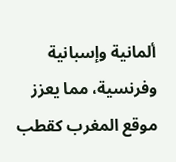ألمانية وإسبانية وفرنسية، مما يعزز موقع المغرب كقطب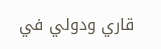قاري ودولي في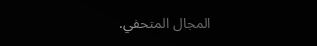المجال المتحفي.